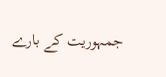جمہوریت کے بارے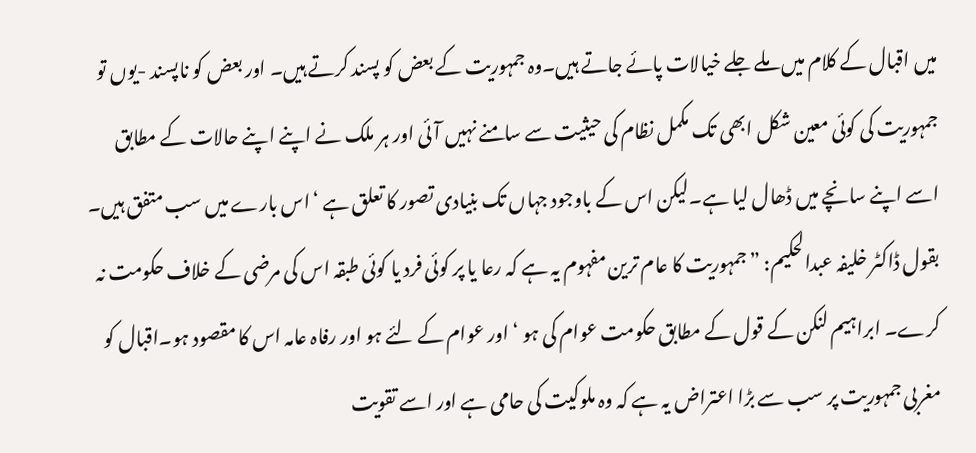میں اقبال کے کلام میں ملے جلے خیالات پائے جاتے ہیں۔وہ جمہوریت کے بعض کو پسند کرتے ہیں۔ اور بعض کو ناپسند -یوں تو جمہوریت کی کوئی معین شکل ابھی تک مکمل نظام کی حیثیت سے سامنے نہیں آئی اور ہر ملک نے اپنے اپنے حالات کے مطابق اسے اپنے سانچے میں ڈھال لیا ہے۔لیکن اس کے باوجود جہاں تک بنیادی تصور کا تعلق ہے ‘اس بارے میں سب متفق ہیں۔ بقول ڈاکٹر خلیفہ عبدالحکیم: ”جمہوریت کا عام ترین مفہوم یہ ہے کہ رعا یا پر کوئی فرد یا کوئی طبقہ اس کی مرضی کے خلاف حکومت نہ کرے۔ ابراہیم لنکن کے قول کے مطابق حکومت عوام کی ہو ‘ اور عوام کے لئے ہو اور رفاہ عامہ اس کا مقصود ہو۔اقبال کو مغربی جمہوریت پر سب سے بڑا اعتراض یہ ہے کہ وہ ملوکیت کی حامی ہے اور اسے تقویت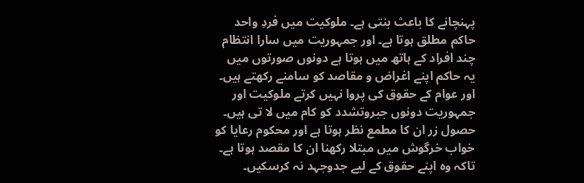پہنچانے کا باعث بنتی ہے۔ ملوکیت میں فردِ واحد حاکم مطلق ہوتا ہے۔ اور جمہوریت میں سارا انتظام چند افراد کے ہاتھ میں ہوتا ہے دونوں صورتوں میں یہ حاکم اپنے اغراض و مقاصد کو سامنے رکھتے ہیں۔ اور عوام کے حقوق کی پروا نہیں کرتے ملوکیت اور جمہوریت دونوں جبروتشدد کو کام میں لا تی ہیں۔ حصول زر ان کا مطمع نظر ہوتا ہے اور محکوم رعایا کو خواب خرگوش میں مبتلا رکھنا ان کا مقصد ہوتا ہے۔ تاکہ وہ اپنے حقوق کے لیے جدوجہد نہ کرسکیں۔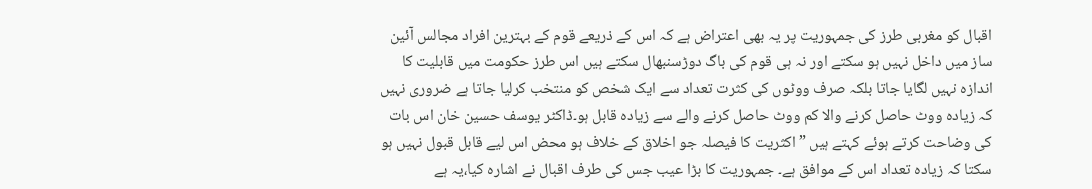اقبال کو مغربی طرز کی جمہوریت پر یہ بھی اعتراض ہے کہ اس کے ذریعے قوم کے بہترین افراد مجالس آئین ساز میں داخل نہیں ہو سکتے اور نہ ہی قوم کی باگ دوڑسنبھال سکتے ہیں اس طرز حکومت میں قابلیت کا اندازہ نہیں لگایا جاتا بلکہ صرف ووٹوں کی کثرت تعداد سے ایک شخص کو منتخب کرلیا جاتا ہے ضروری نہیں کہ زیادہ ووٹ حاصل کرنے والا کم ووٹ حاصل کرنے والے سے زیادہ قابل ہو۔ڈاکٹر یوسف حسین خان اس بات کی وضاحت کرتے ہوئے کہتے ہیں ”اکثریت کا فیصلہ جو اخلاق کے خلاف ہو محض اس لیے قابل قبول نہیں ہو سکتا کہ زیادہ تعداد اس کے موافق ہے۔ جمہوریت کا بڑا عیب جس کی طرف اقبال نے اشارہ کیا،یہ ہے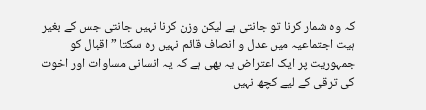کہ وہ شمار کرنا تو جانتی ہے لیکن وزن کرنا نہیں جانتی جس کے بغیر ہیت اجتماعیہ میں عدل و انصاف قائم نہیں رہ سکتا ” اقبال کو جمہوریت پر ایک اعتراض یہ بھی ہے کہ یہ انسانی مساوات اور اخوت کی ترقی کے لیے کچھ نہیں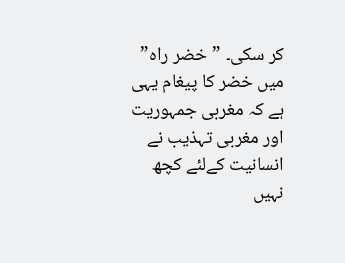کر سکی۔ ”خضر راہ” میں خضر کا پیغام یہی ہے کہ مغربی جمہوریت اور مغربی تہذیب نے انسانیت کےلئے کچھ نہیں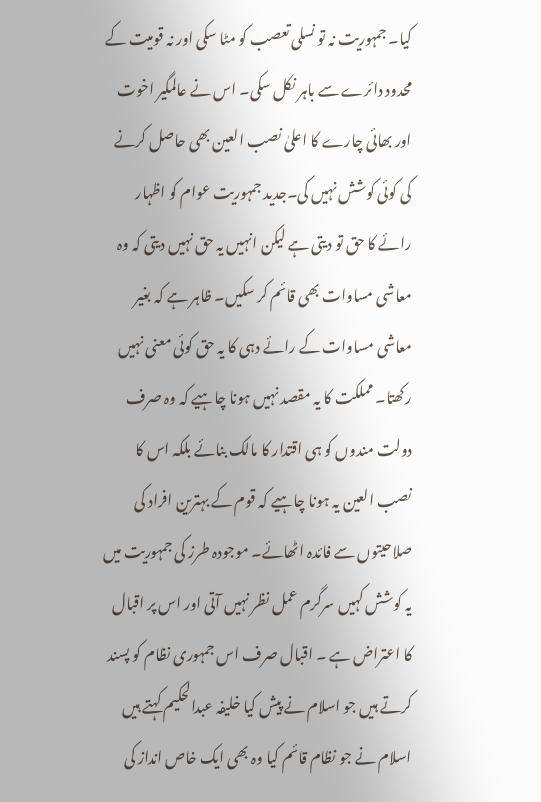کیا۔ جمہوریت نہ تو نسلی تعصب کو مٹا سکی اور نہ قومیت کے محدود دائرے سے باہر نکل سکی۔ اس نے عالمگیر اخوت اور بھائی چارے کا اعلیٰ نصب العین بھی حاصل کرنے کی کوئی کوشش نہیں کی۔جدید جمہوریت عوام کو اظہار رائے کا حق تو دیتی ہے لیکن انہیں یہ حق نہیں دیتی کہ وہ معاشی مساوات بھی قائم کر سکیں۔ ظاہر ہے کہ بغیر معاشی مساوات کے رائے دہی کا یہ حق کوئی معنی نہیں رکھتا۔ مملکت کا یہ مقصد نہیں ہونا چاہیے کہ وہ صرف دولت مندوں کو ہی اقتدار کا مالک بنائے بلکہ اس کا نصب العین یہ ہونا چاہیے کہ قوم کے بہترین افراد کی صلاحیتوں سے فائدہ اٹھائے۔ موجودہ طرز کی جمہوریت میں یہ کوشش کہیں سرگرم عمل نظر نہیں آتی اور اس پر اقبال کا اعتراض ہے ۔ اقبال صرف اس جمہوری نظام کو پسند کرتے ہیں جو اسلام نے پیش کیا خلیفہ عبدالحکیم کہتے ہیں اسلام نے جو نظام قائم کیا وہ بھی ایک خاص انداز کی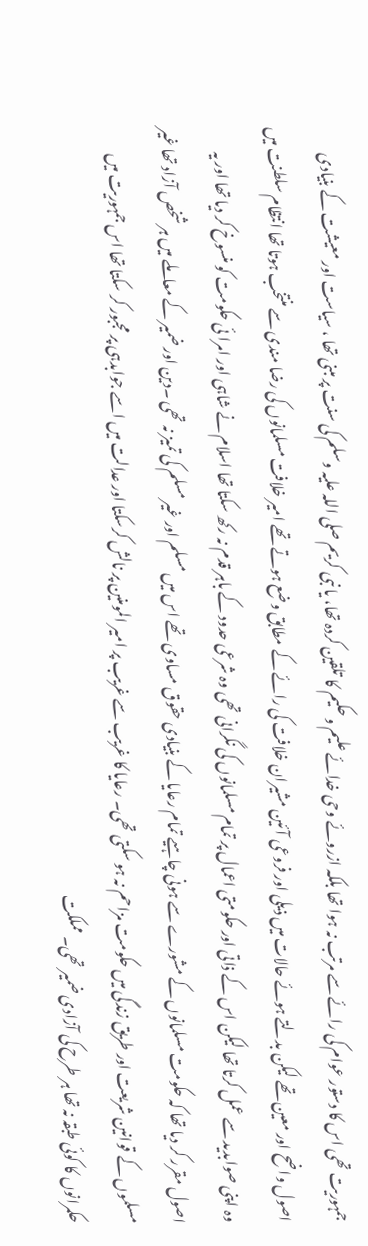جمہوریت تھی اس کا دستور عوام کی رائے سے مرتب نہ ہوا تھا بلکہ ازروئے وحی خدائے علیم و حکیم کا تلقین کردہ تھا، یا نبی کریم صلی اللہ علیہ وسلم کی سنت پر مبنی تھا ، سیاست اور معیشت کے بنیادی اصول واضح اور معین تھے لیکن بدلتے ہوئے حالات میں ذیلی اور فروعی آئین مشیران خلافت کی رائے کے مطابق وضع ہوتے تھے امیر خلافت مسلمانوں کی رضا مندی سے منتخب ہوتا تھا انتظام سلطنت میں وہ اپنی صوابدید سے عمل کرتا تھا لیکن اس کے ذاتی اور حکومتی اعمال پر تمام مسلمانوں کی نگرانی تھی وہ شرعی حدود کے باہر قدم نہ رکھ سکتا تھا اسلام نے شاہی اور امرا ئی حکومت کو منسوخ کر دیا تھا اور یہ اصول مقرر کر دیا تھا کہ حکومت مسلمانوں کے مشورے سے ہونی چاہیے تمام رعایا کے بنیادی حقوق مساوی تھے اس میں مسلم اور غیر مسلم کی تمیز نہ تھی ۔دین اور ضمیر کے معاملے میں ہر شخص آزاد تھا غیر مسلموں کے قوانین شریعت اور طریق زندگی میں حکومت مزاحم نہ ہو سکتی تھی۔ رعایا کا غریب سے غریب پر امیر المومنین پر نالش کرسکتا اور عدالت میں اسے جوابدہی پر مجبور کر سکتا تھا اس جمہوریت میں حکمرانوں کا کوئی طبقہ نہ تھا ہر طرح کی آزادی ضمیر تھی۔ مملکت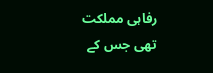رفاہی مملکت تھی جس کے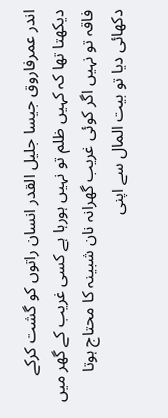اندر عمرفاروق جیسا جلیل القدر انسان راتوں کو گشت کرکے دیکھتا تھا کہ کہیں ظلم تو نہیں ہورہا ہے کسی غریب کے گھر میں فاقہ تو نہیں اگر کوئی غریب گھرانہ نان شبینہ کا محتاج ہوتا دکھائی دیا تو بیت المال سے اپنی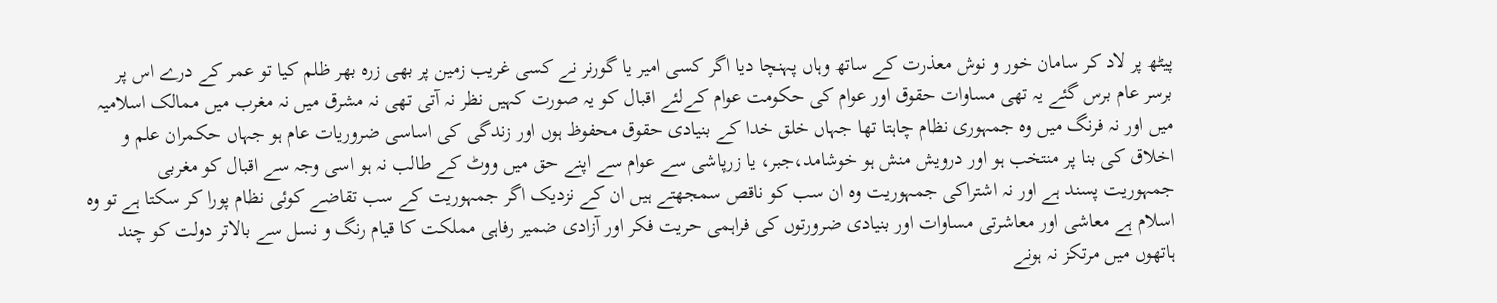پیٹھ پر لاد کر سامان خور و نوش معذرت کے ساتھ وہاں پہنچا دیا اگر کسی امیر یا گورنر نے کسی غریب زمین پر بھی زرہ بھر ظلم کیا تو عمر کے درے اس پر برسر عام برس گئے یہ تھی مساوات حقوق اور عوام کی حکومت عوام کےلئے اقبال کو یہ صورت کہیں نظر نہ آتی تھی نہ مشرق میں نہ مغرب میں ممالک اسلامیہ میں اور نہ فرنگ میں وہ جمہوری نظام چاہتا تھا جہاں خلق خدا کے بنیادی حقوق محفوظ ہوں اور زندگی کی اساسی ضروریات عام ہو جہاں حکمران علم و اخلاق کی بنا پر منتخب ہو اور درویش منش ہو خوشامد،جبر، یا زرپاشی سے عوام سے اپنے حق میں ووٹ کے طالب نہ ہو اسی وجہ سے اقبال کو مغربی جمہوریت پسند ہے اور نہ اشتراکی جمہوریت وہ ان سب کو ناقص سمجھتے ہیں ان کے نزدیک اگر جمہوریت کے سب تقاضے کوئی نظام پورا کر سکتا ہے تو وہ اسلام ہے معاشی اور معاشرتی مساوات اور بنیادی ضرورتوں کی فراہمی حریت فکر اور آزادی ضمیر رفاہی مملکت کا قیام رنگ و نسل سے بالاتر دولت کو چند ہاتھوں میں مرتکز نہ ہونے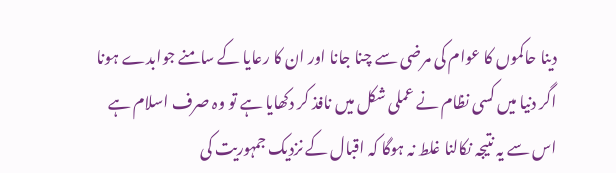دینا حاکموں کا عوام کی مرضی سے چنا جانا اور ان کا رعایا کے سامنے جوابدے ہونا اگر دنیا میں کسی نظام نے عملی شکل میں نافذ کر دکھایا ہے تو وہ صرف اسلام ہے اس سے یہ نتیجہ نکالنا غلط نہ ہوگا کہ اقبال کے نزدیک جمہوریت کی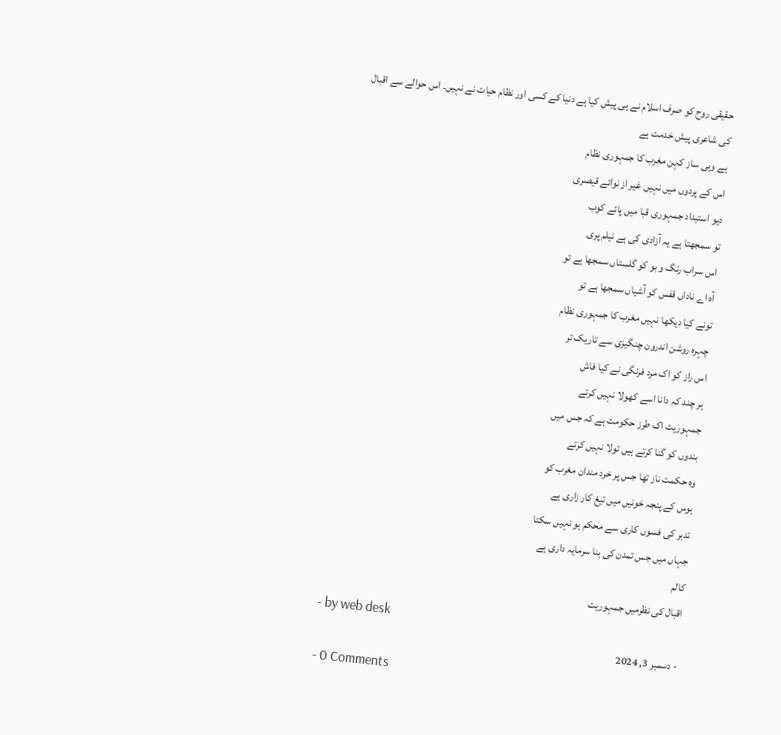حقیقی روح کو صرف اسلام نے ہی پیش کیا ہے دنیا کے کسی اور نظام حیات نے نہیں۔ اس حوالے سے اقبال کی شاعری پیش خدمت ہے
ہے وہی ساز کہن مغرب کا جمہوری نظام
اس کے پردوں میں نہیں غیر از نوائے قیصری
دیو استبداد جمہوری قبا میں پائے کوب
تو سمجھتا ہے یہ آزادی کی ہے نیلم پری
اس سراب رنگ و بو کو گلستاں سمجھا ہے تو
آہ اے ناداں قفس کو آشیاں سمجھا ہے تو
تونے کیا دیکھا نہیں مغرب کا جمہوری نظام
چہرہ روشن اندرون چنگیزی سے تاریک تر
اس راز کو اک مرد فرنگی نے کیا فاش
ہر چند کہ دانا اسے کھولا نہیں کرتے
جمہوریت اک طرز حکومت ہے کہ جس میں
بندوں کو گنا کرتے ہیں تولا نہیں کرتے
وہ حکمت ناز تھا جس پر خرد مندان مغرب کو
ہوس کے پنجہ خونیں میں تیغ کار زاری ہے
تدبر کی فسوں کاری سے محکم ہو نہیں سکتا
جہاں میں جس تمدن کی بنا سرمایہ داری ہے
کالم
اقبال کی نظرمیں جمہوریت
- by web desk
- دسمبر 3, 2024
- 0 Comments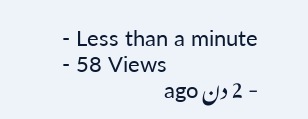- Less than a minute
- 58 Views
- 2 دن ago